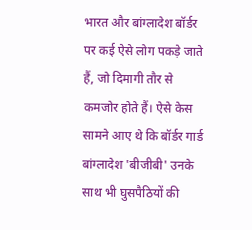भारत और बांग्लादेश बॉर्डर पर कई ऐसे लोग पकड़े जाते हैं, जो दिमागी तौर से कमजोर होते हैं। ऐसे केस सामने आए थे कि बॉर्डर गार्ड बांग्लादेश 'बीजीबी' उनके साथ भी घुसपैठियों की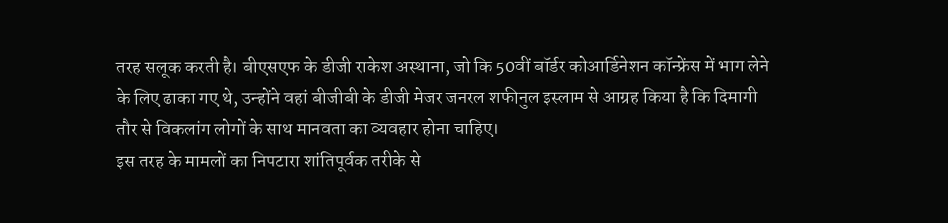तरह सलूक करती है। बीएसएफ के डीजी राकेश अस्थाना, जो कि 50वीं बॉर्डर कोआर्डिनेशन कॉन्फ्रेंस में भाग लेने के लिए ढाका गए थे, उन्होंने वहां बीजीबी के डीजी मेजर जनरल शफीनुल इस्लाम से आग्रह किया है कि दिमागी तौर से विकलांग लोगों के साथ मानवता का व्यवहार होना चाहिए।
इस तरह के मामलों का निपटारा शांतिपूर्वक तरीके से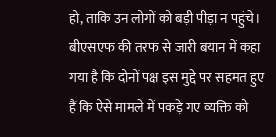हो, ताकि उन लोगों को बड़ी पीड़ा न पहुंचे। बीएसएफ की तरफ से जारी बयान में कहा गया है कि दोनों पक्ष इस मुद्दे पर सहमत हुए हैं कि ऐसे मामले में पकड़े गए व्यक्ति को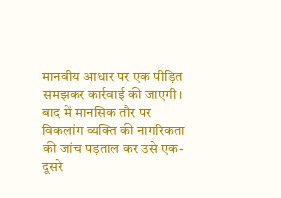मानवीय आधार पर एक पीड़ित समझकर कार्रवाई की जाएगी। बाद में मानसिक तौर पर विकलांग व्यक्ति की नागरिकता की जांच पड़ताल कर उसे एक-दूसरे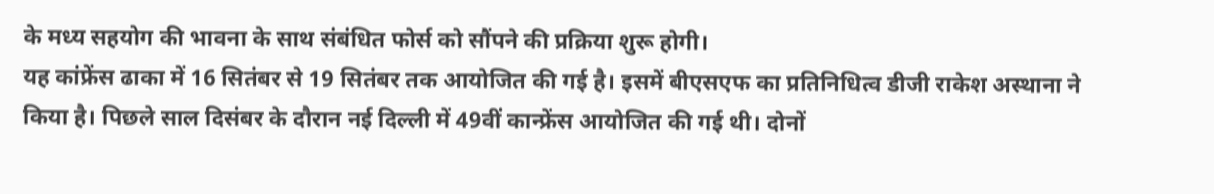के मध्य सहयोग की भावना के साथ संबंधित फोर्स को सौंपने की प्रक्रिया शुरू होगी।
यह कांफ्रेंस ढाका में 16 सितंबर से 19 सितंबर तक आयोजित की गई है। इसमें बीएसएफ का प्रतिनिधित्व डीजी राकेश अस्थाना ने किया है। पिछले साल दिसंबर के दौरान नई दिल्ली में 49वीं कान्फ्रेंस आयोजित की गई थी। दोनों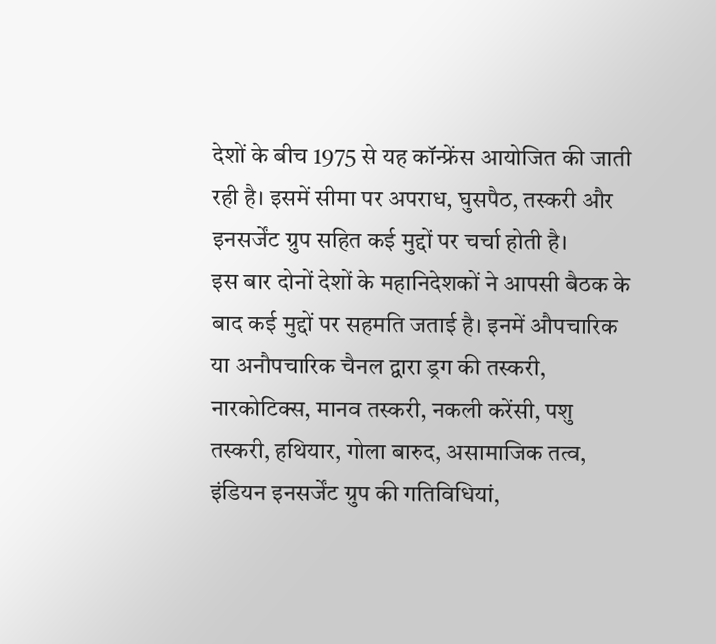देशों के बीच 1975 से यह कॉन्फ्रेंस आयोजित की जाती रही है। इसमें सीमा पर अपराध, घुसपैठ, तस्करी और इनसर्जेंट ग्रुप सहित कई मुद्दों पर चर्चा होती है।
इस बार दोनों देशों के महानिदेशकों ने आपसी बैठक के बाद कई मुद्दों पर सहमति जताई है। इनमें औपचारिक या अनौपचारिक चैनल द्वारा ड्रग की तस्करी, नारकोटिक्स, मानव तस्करी, नकली करेंसी, पशु तस्करी, हथियार, गोला बारुद, असामाजिक तत्व, इंडियन इनसर्जेंट ग्रुप की गतिविधियां,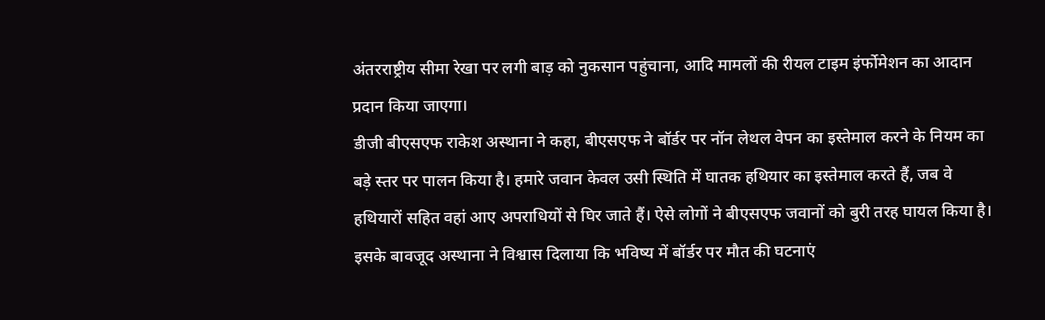अंतरराष्ट्रीय सीमा रेखा पर लगी बाड़ को नुकसान पहुंचाना, आदि मामलों की रीयल टाइम इंर्फोमेशन का आदान प्रदान किया जाएगा।
डीजी बीएसएफ राकेश अस्थाना ने कहा, बीएसएफ ने बॉर्डर पर नॉन लेथल वेपन का इस्तेमाल करने के नियम का बड़े स्तर पर पालन किया है। हमारे जवान केवल उसी स्थिति में घातक हथियार का इस्तेमाल करते हैं, जब वे हथियारों सहित वहां आए अपराधियों से घिर जाते हैं। ऐसे लोगों ने बीएसएफ जवानों को बुरी तरह घायल किया है। इसके बावजूद अस्थाना ने विश्वास दिलाया कि भविष्य में बॉर्डर पर मौत की घटनाएं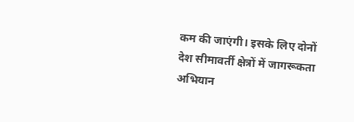कम की जाएंगी। इसके लिए दोनों देश सीमावर्ती क्षेत्रों में जागरूकता अभियान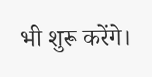भी शुरू करेंगे।